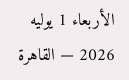الأربعاء 1 يوليه 2026 — القاهرة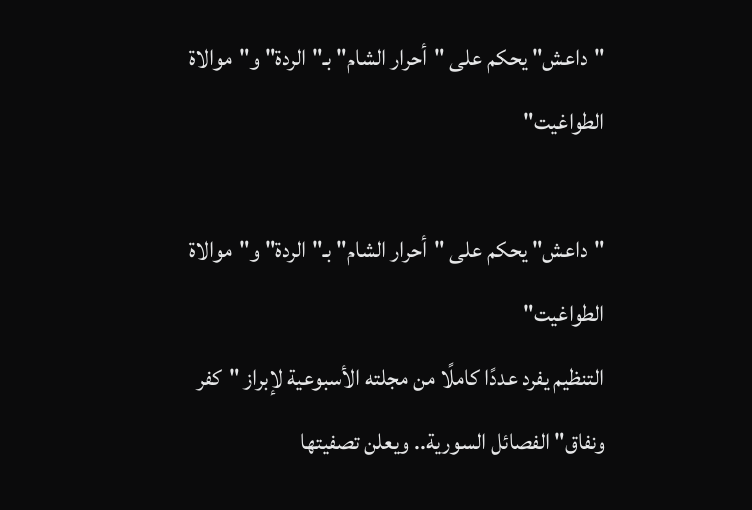"داعش" يحكم على "أحرار الشام" بـ"الردة" و"موالاة الطواغيت"

"داعش" يحكم على "أحرار الشام" بـ"الردة" و"موالاة الطواغيت"
التنظيم يفرد عددًا كاملًا من مجلته الأسبوعية لإبراز "كفر ونفاق" الفصائل السورية.. ويعلن تصفيتها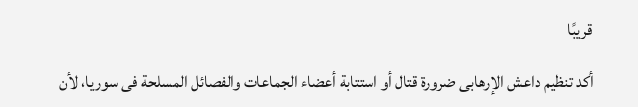قريبًا

أكد تنظيم داعش الإرهابى ضرورة قتال أو استتابة أعضاء الجماعات والفصائل المسلحة فى سوريا، لأن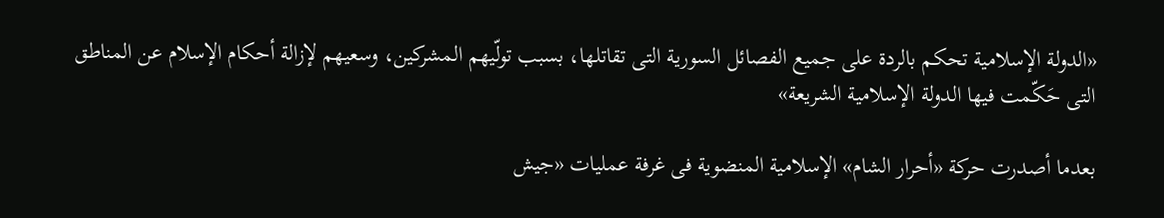«الدولة الإسلامية تحكم بالردة على جميع الفصائل السورية التى تقاتلها، بسبب تولّيهم المشركين، وسعيهم لإزالة أحكام الإسلام عن المناطق التى حَكّمت فيها الدولة الإسلامية الشريعة»

بعدما أصدرت حركة «أحرار الشام» الإسلامية المنضوية فى غرفة عمليات «جيش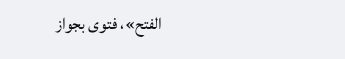الفتح»، فتوى بجواز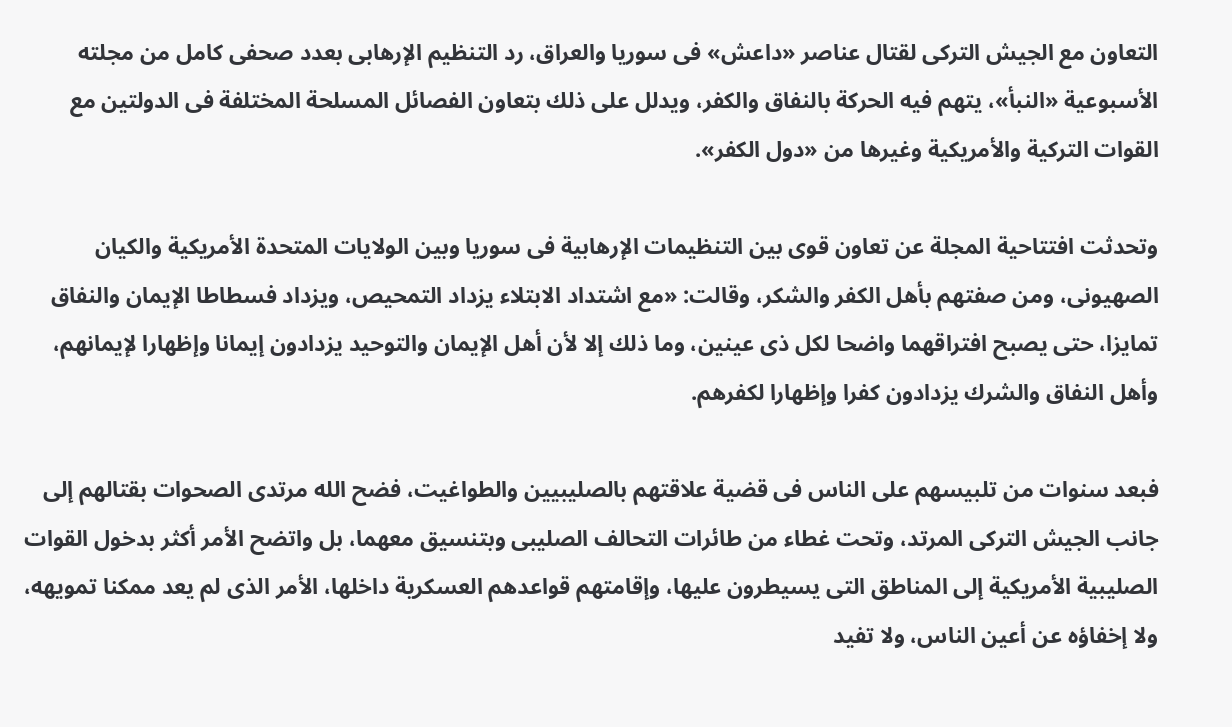التعاون مع الجيش التركى لقتال عناصر «داعش» فى سوريا والعراق، رد التنظيم الإرهابى بعدد صحفى كامل من مجلته الأسبوعية «النبأ»، يتهم فيه الحركة بالنفاق والكفر، ويدلل على ذلك بتعاون الفصائل المسلحة المختلفة فى الدولتين مع القوات التركية والأمريكية وغيرها من «دول الكفر».

وتحدثت افتتاحية المجلة عن تعاون قوى بين التنظيمات الإرهابية فى سوريا وبين الولايات المتحدة الأمريكية والكيان الصهيونى، ومن صفتهم بأهل الكفر والشكر، وقالت: «مع اشتداد الابتلاء يزداد التمحيص، ويزداد فسطاطا الإيمان والنفاق تمايزا، حتى يصبح افتراقهما واضحا لكل ذى عينين، وما ذلك إلا لأن أهل الإيمان والتوحيد يزدادون إيمانا وإظهارا لإيمانهم، وأهل النفاق والشرك يزدادون كفرا وإظهارا لكفرهم.

فبعد سنوات من تلبيسهم على الناس فى قضية علاقتهم بالصليبيين والطواغيت، فضح الله مرتدى الصحوات بقتالهم إلى جانب الجيش التركى المرتد، وتحت غطاء من طائرات التحالف الصليبى وبتنسيق معهما، بل واتضح الأمر أكثر بدخول القوات الصليبية الأمريكية إلى المناطق التى يسيطرون عليها، وإقامتهم قواعدهم العسكرية داخلها، الأمر الذى لم يعد ممكنا تمويهه، ولا إخفاؤه عن أعين الناس، ولا تفيد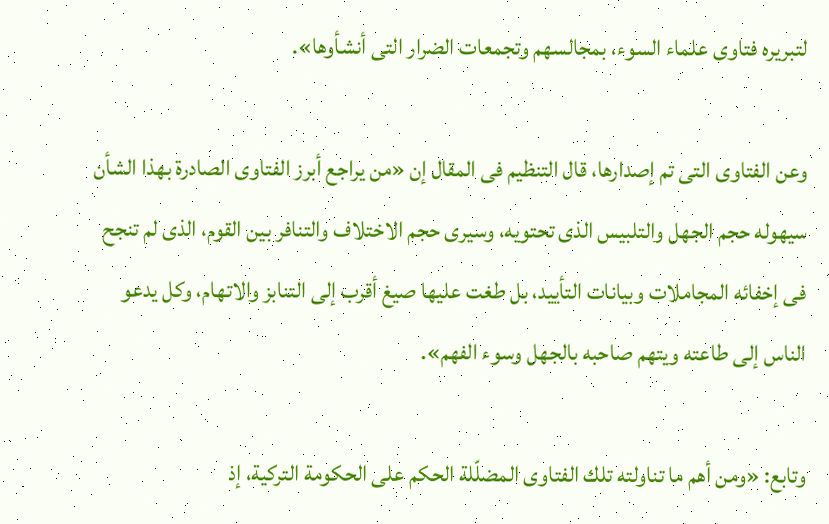لتبريره فتاوى علماء السوء، بمجالسهم وتجمعات الضرار التى أنشأوها».

وعن الفتاوى التى تم إصدارها، قال التنظيم فى المقال إن «من يراجع أبرز الفتاوى الصادرة بهذا الشأن سيهوله حجم الجهل والتلبيس الذى تحتويه، وسيرى حجم الاختلاف والتنافر بين القوم، الذى لم تنجح فى إخفائه المجاملات وبيانات التأييد، بل طغت عليها صيغ أقرب إلى التنابز والاتهام، وكل يدعو الناس إلى طاعته ويتهم صاحبه بالجهل وسوء الفهم».

وتابع: «ومن أهم ما تناولته تلك الفتاوى المضلّلة الحكم على الحكومة التركية، إذ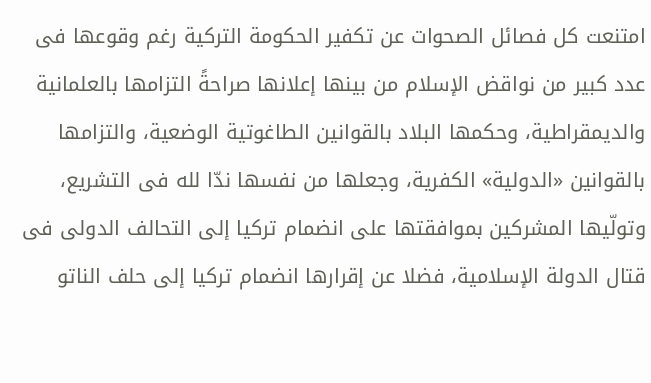امتنعت كل فصائل الصحوات عن تكفير الحكومة التركية رغم وقوعها فى عدد كبير من نواقض الإسلام من بينها إعلانها صراحةً التزامها بالعلمانية والديمقراطية، وحكمها البلاد بالقوانين الطاغوتية الوضعية، والتزامها بالقوانين «الدولية» الكفرية، وجعلها من نفسها ندّا لله فى التشريع، وتولّيها المشركين بموافقتها على انضمام تركيا إلى التحالف الدولى فى قتال الدولة الإسلامية، فضلا عن إقرارها انضمام تركيا إلى حلف الناتو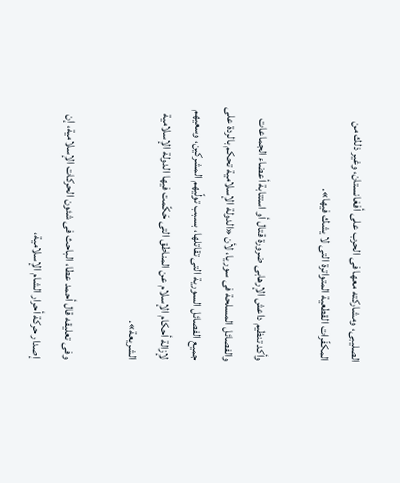الصليبى، ومشاركته معها فى الحرب على أفغانستان، وغير ذلك من المكفّرات القطعية المتواترة التى لا يشك فيها».

وأكد تنظيم داعش الإرهابى ضرورة قتال أو استتابة أعضاء الجماعات والفصائل المسلحة فى سوريا، لأن «الدولة الإسلامية تحكم بالردة على جميع الفصائل السورية التى تقاتلها، بسبب تولّيهم المشركين، وسعيهم لإزالة أحكام الإسلام عن المناطق التى حَكّمت فيها الدولة الإسلامية الشريعة».

وفى تعليقه قال أحمد عطا، الباحث فى شئون الحركات الإسلامية، إن إصدار حركة أحرار الشام الإسلامية،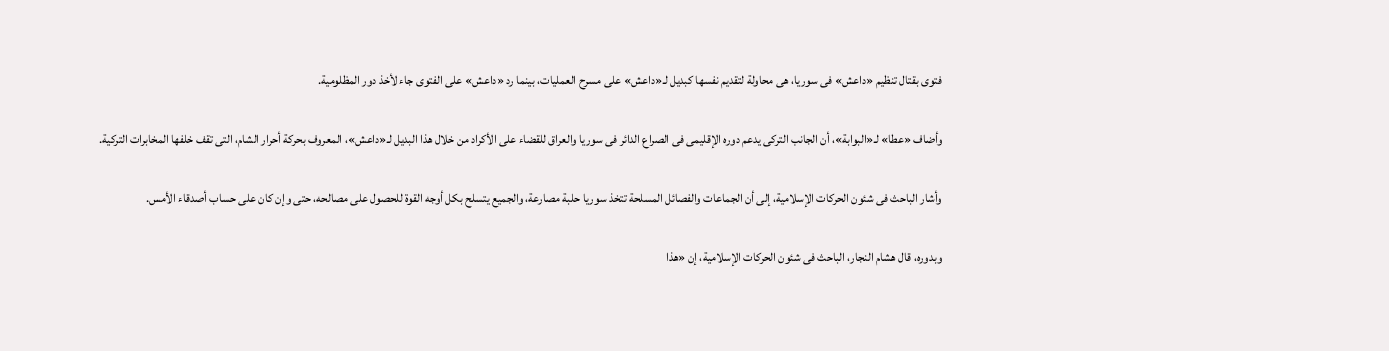فتوى بقتال تنظيم «داعش» فى سوريا، هى محاولة لتقديم نفسها كبديل لـ«داعش» على مسرح العمليات، بينما رد «داعش» على الفتوى جاء لأخذ دور المظلومية.

وأضاف «عطا» لـ«البوابة»، أن الجانب التركى يدعم دوره الإقليمى فى الصراع الدائر فى سوريا والعراق للقضاء على الأكراد من خلال هذا البديل لـ«داعش»، المعروف بحركة أحرار الشام، التى تقف خلفها المخابرات التركية.

وأشار الباحث فى شئون الحركات الإسلامية، إلى أن الجماعات والفصائل المسلحة تتخذ سوريا حلبة مصارعة، والجميع يتسلح بكل أوجه القوة للحصول على مصالحه، حتى وإن كان على حساب أصدقاء الأمس.

وبدوره، قال هشام النجار، الباحث فى شئون الحركات الإسلامية، إن «هذا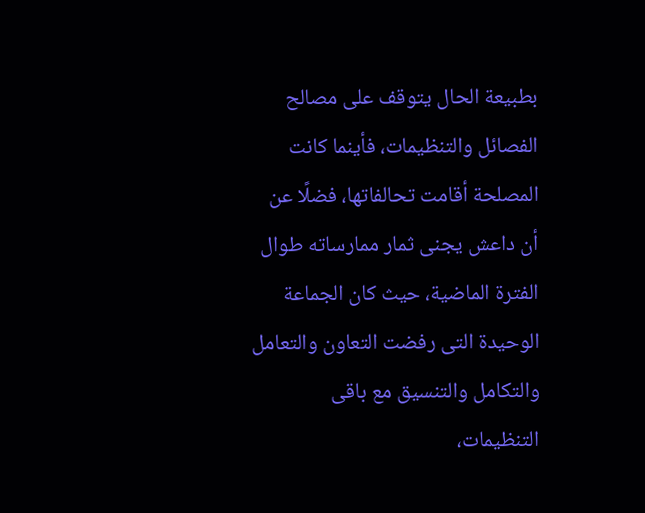بطبيعة الحال يتوقف على مصالح الفصائل والتنظيمات، فأينما كانت المصلحة أقامت تحالفاتها، فضلًا عن أن داعش يجنى ثمار ممارساته طوال الفترة الماضية، حيث كان الجماعة الوحيدة التى رفضت التعاون والتعامل والتكامل والتنسيق مع باقى التنظيمات،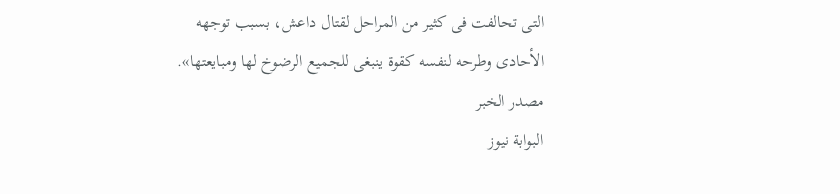التى تحالفت فى كثير من المراحل لقتال داعش، بسبب توجهه الأحادى وطرحه لنفسه كقوة ينبغى للجميع الرضوخ لها ومبايعتها».
مصدر الخبر
البوابة نيوز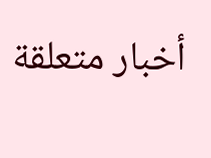أخبار متعلقة